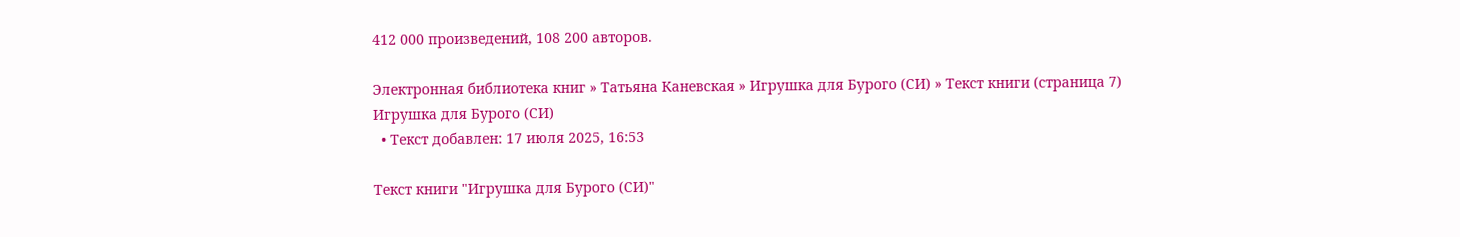412 000 произведений, 108 200 авторов.

Электронная библиотека книг » Татьяна Каневская » Игрушка для Бурого (СИ) » Текст книги (страница 7)
Игрушка для Бурого (СИ)
  • Текст добавлен: 17 июля 2025, 16:53

Текст книги "Игрушка для Бурого (СИ)"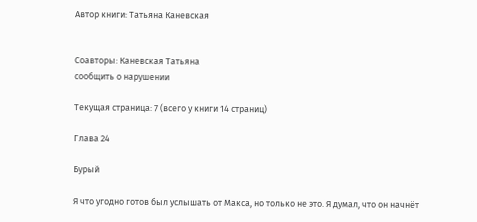Автор книги: Татьяна Каневская


Соавторы: Каневская Татьяна
сообщить о нарушении

Текущая страница: 7 (всего у книги 14 страниц)

Глава 24

Бурый

Я что угодно готов был услышать от Макса, но только не это. Я думал, что он начнёт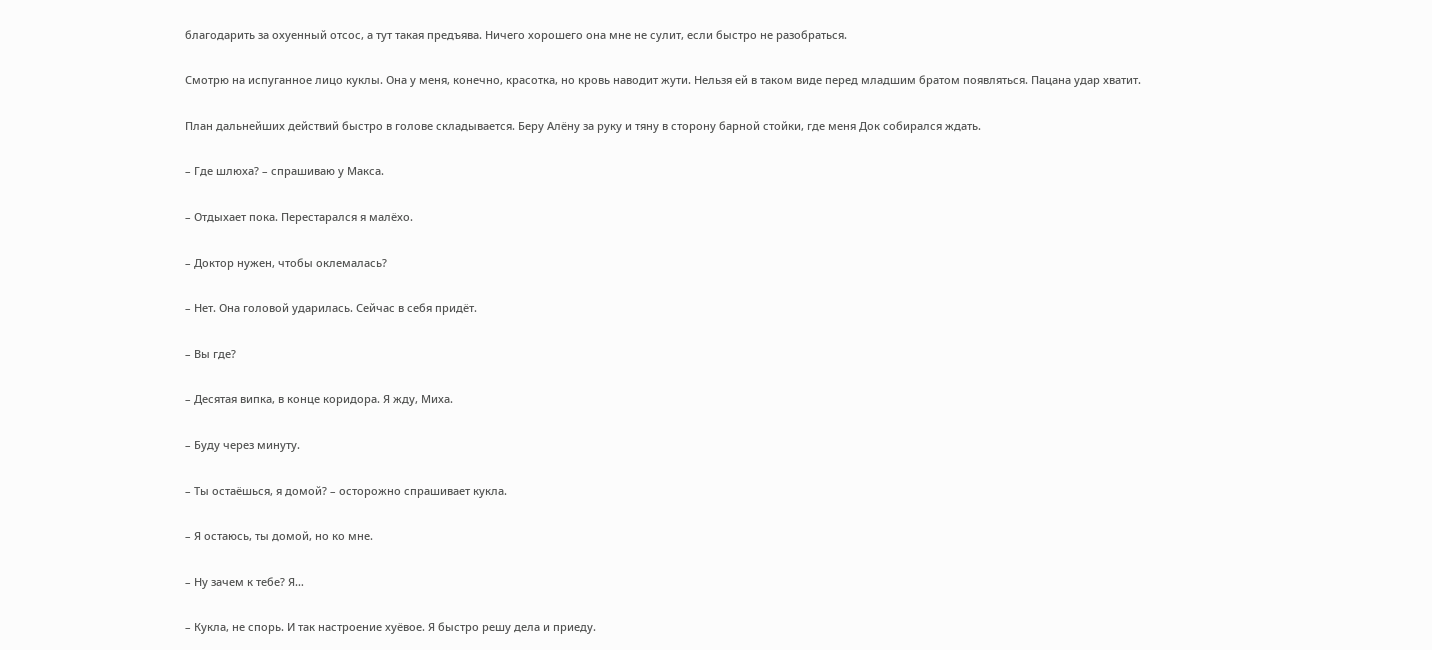благодарить за охуенный отсос, а тут такая предъява. Ничего хорошего она мне не сулит, если быстро не разобраться.

Смотрю на испуганное лицо куклы. Она у меня, конечно, красотка, но кровь наводит жути. Нельзя ей в таком виде перед младшим братом появляться. Пацана удар хватит.

План дальнейших действий быстро в голове складывается. Беру Алёну за руку и тяну в сторону барной стойки, где меня Док собирался ждать.

– Где шлюха? – спрашиваю у Макса.

– Отдыхает пока. Перестарался я малёхо.

– Доктор нужен, чтобы оклемалась?

– Нет. Она головой ударилась. Сейчас в себя придёт.

– Вы где?

– Десятая випка, в конце коридора. Я жду, Миха.

– Буду через минуту.

– Ты остаёшься, я домой? – осторожно спрашивает кукла.

– Я остаюсь, ты домой, но ко мне.

– Ну зачем к тебе? Я…

– Кукла, не спорь. И так настроение хуёвое. Я быстро решу дела и приеду.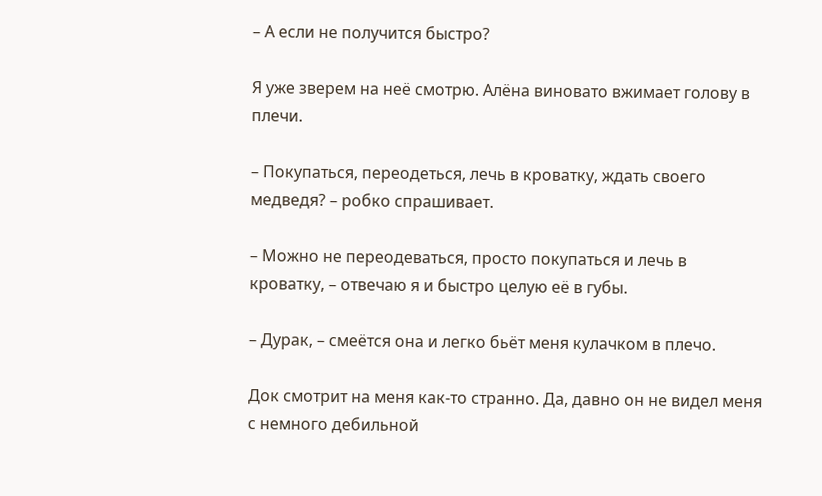– А если не получится быстро?

Я уже зверем на неё смотрю. Алёна виновато вжимает голову в плечи.

– Покупаться, переодеться, лечь в кроватку, ждать своего медведя? – робко спрашивает.

– Можно не переодеваться, просто покупаться и лечь в кроватку, – отвечаю я и быстро целую её в губы.

– Дурак, – смеётся она и легко бьёт меня кулачком в плечо.

Док смотрит на меня как-то странно. Да, давно он не видел меня с немного дебильной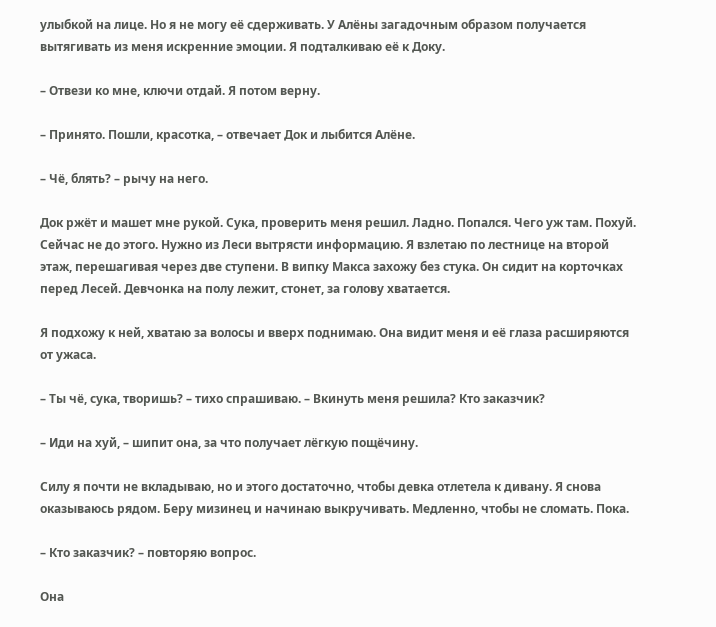улыбкой на лице. Но я не могу её сдерживать. У Алёны загадочным образом получается вытягивать из меня искренние эмоции. Я подталкиваю её к Доку.

– Отвези ко мне, ключи отдай. Я потом верну.

– Принято. Пошли, красотка, – отвечает Док и лыбится Алёне.

– Чё, блять? – рычу на него.

Док ржёт и машет мне рукой. Сука, проверить меня решил. Ладно. Попался. Чего уж там. Похуй. Сейчас не до этого. Нужно из Леси вытрясти информацию. Я взлетаю по лестнице на второй этаж, перешагивая через две ступени. В випку Макса захожу без стука. Он сидит на корточках перед Лесей. Девчонка на полу лежит, стонет, за голову хватается.

Я подхожу к ней, хватаю за волосы и вверх поднимаю. Она видит меня и её глаза расширяются от ужаса.

– Ты чё, сука, творишь? – тихо спрашиваю. – Вкинуть меня решила? Кто заказчик?

– Иди на хуй, – шипит она, за что получает лёгкую пощёчину.

Силу я почти не вкладываю, но и этого достаточно, чтобы девка отлетела к дивану. Я снова оказываюсь рядом. Беру мизинец и начинаю выкручивать. Медленно, чтобы не сломать. Пока.

– Кто заказчик? – повторяю вопрос.

Она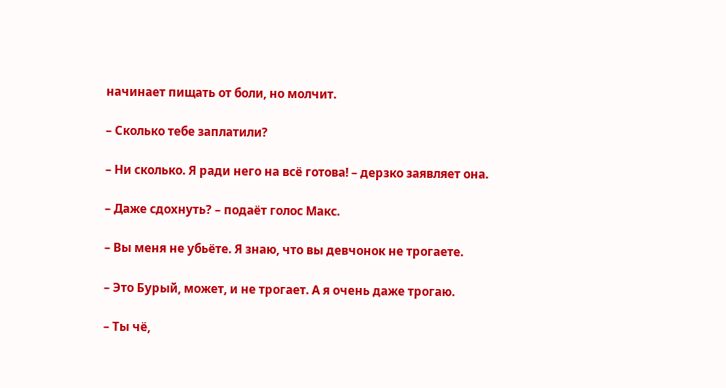начинает пищать от боли, но молчит.

– Сколько тебе заплатили?

– Ни сколько. Я ради него на всё готова! – дерзко заявляет она.

– Даже сдохнуть? – подаёт голос Макс.

– Вы меня не убьёте. Я знаю, что вы девчонок не трогаете.

– Это Бурый, может, и не трогает. А я очень даже трогаю.

– Ты чё,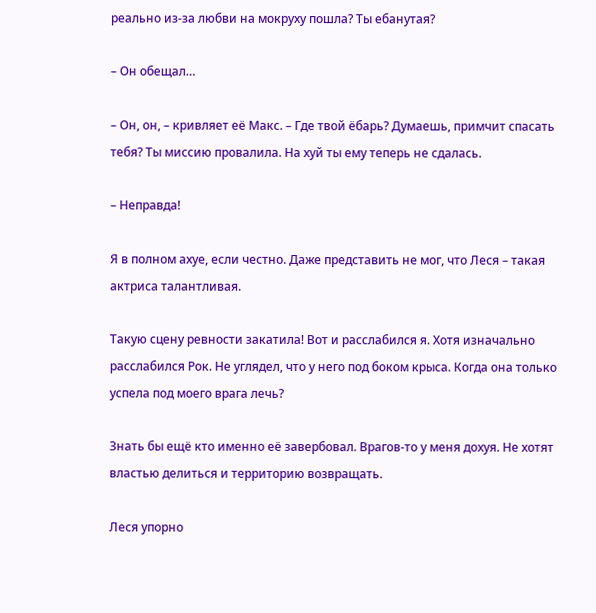реально из-за любви на мокруху пошла? Ты ебанутая?

– Он обещал…

– Он, он, – кривляет её Макс. – Где твой ёбарь? Думаешь, примчит спасать тебя? Ты миссию провалила. На хуй ты ему теперь не сдалась.

– Неправда!

Я в полном ахуе, если честно. Даже представить не мог, что Леся – такая актриса талантливая.

Такую сцену ревности закатила! Вот и расслабился я. Хотя изначально расслабился Рок. Не углядел, что у него под боком крыса. Когда она только успела под моего врага лечь?

Знать бы ещё кто именно её завербовал. Врагов-то у меня дохуя. Не хотят властью делиться и территорию возвращать.

Леся упорно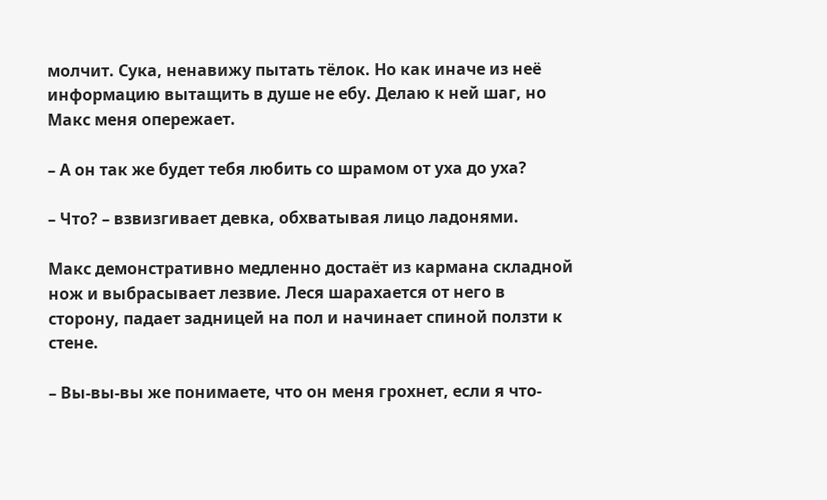молчит. Сука, ненавижу пытать тёлок. Но как иначе из неё информацию вытащить в душе не ебу. Делаю к ней шаг, но Макс меня опережает.

– А он так же будет тебя любить со шрамом от уха до уха?

– Что? – взвизгивает девка, обхватывая лицо ладонями.

Макс демонстративно медленно достаёт из кармана складной нож и выбрасывает лезвие. Леся шарахается от него в сторону, падает задницей на пол и начинает спиной ползти к стене.

– Вы-вы-вы же понимаете, что он меня грохнет, если я что-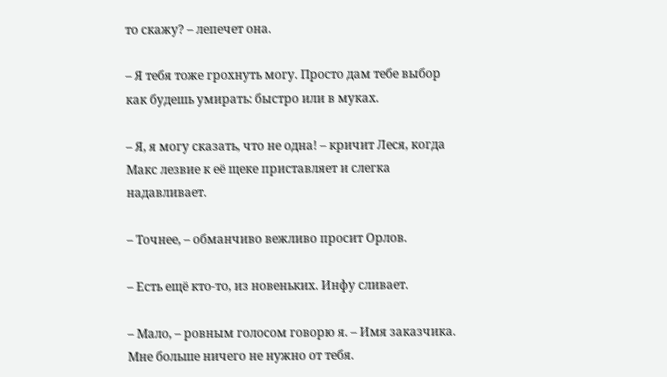то скажу? – лепечет она.

– Я тебя тоже грохнуть могу. Просто дам тебе выбор как будешь умирать: быстро или в муках.

– Я, я могу сказать, что не одна! – кричит Леся, когда Макс лезвие к её щеке приставляет и слегка надавливает.

– Точнее, – обманчиво вежливо просит Орлов.

– Есть ещё кто-то, из новеньких. Инфу сливает.

– Мало, – ровным голосом говорю я. – Имя заказчика. Мне больше ничего не нужно от тебя.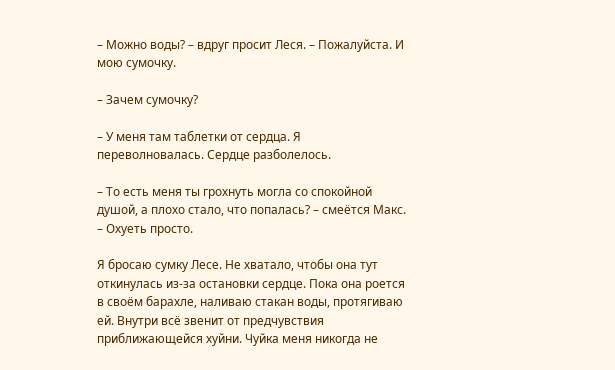– Можно воды? – вдруг просит Леся. – Пожалуйста. И мою сумочку.

– Зачем сумочку?

– У меня там таблетки от сердца. Я переволновалась. Сердце разболелось.

– То есть меня ты грохнуть могла со спокойной душой, а плохо стало, что попалась? – смеётся Макс. – Охуеть просто.

Я бросаю сумку Лесе. Не хватало, чтобы она тут откинулась из-за остановки сердце. Пока она роется в своём барахле, наливаю стакан воды, протягиваю ей. Внутри всё звенит от предчувствия приближающейся хуйни. Чуйка меня никогда не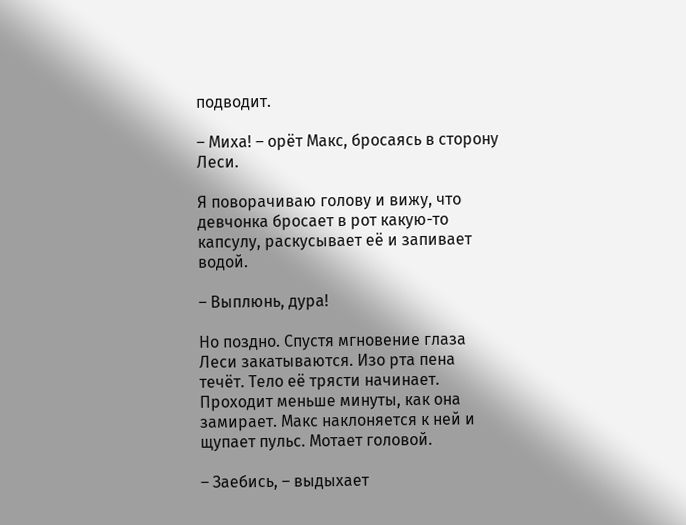подводит.

– Миха! – орёт Макс, бросаясь в сторону Леси.

Я поворачиваю голову и вижу, что девчонка бросает в рот какую-то капсулу, раскусывает её и запивает водой.

– Выплюнь, дура!

Но поздно. Спустя мгновение глаза Леси закатываются. Изо рта пена течёт. Тело её трясти начинает. Проходит меньше минуты, как она замирает. Макс наклоняется к ней и щупает пульс. Мотает головой.

– Заебись, – выдыхает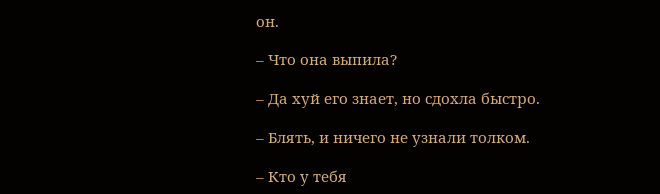он.

– Что она выпила?

– Да хуй его знает, но сдохла быстро.

– Блять, и ничего не узнали толком.

– Кто у тебя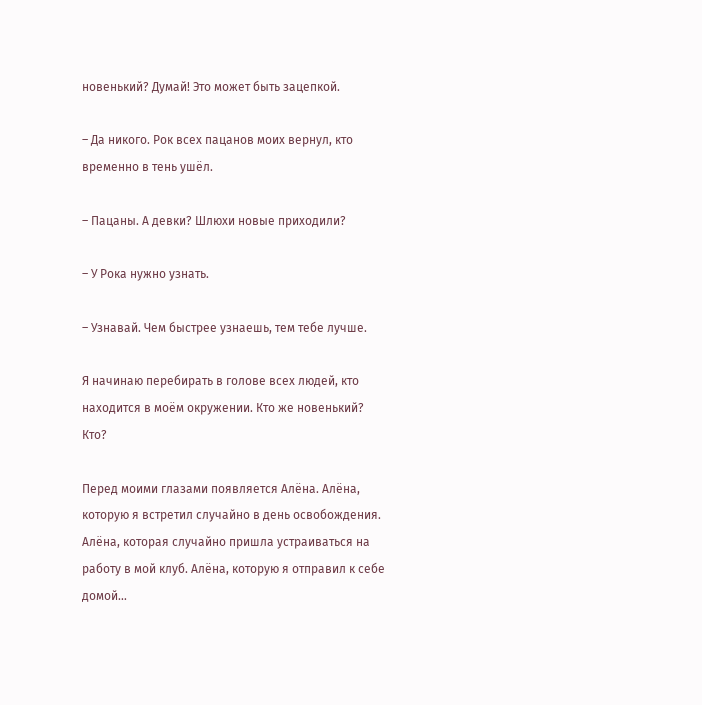новенький? Думай! Это может быть зацепкой.

– Да никого. Рок всех пацанов моих вернул, кто временно в тень ушёл.

– Пацаны. А девки? Шлюхи новые приходили?

– У Рока нужно узнать.

– Узнавай. Чем быстрее узнаешь, тем тебе лучше.

Я начинаю перебирать в голове всех людей, кто находится в моём окружении. Кто же новенький? Кто?

Перед моими глазами появляется Алёна. Алёна, которую я встретил случайно в день освобождения. Алёна, которая случайно пришла устраиваться на работу в мой клуб. Алёна, которую я отправил к себе домой…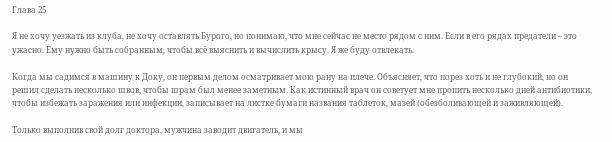Глава 25

Я не хочу уезжать из клуба, не хочу оставлять Бурого, но понимаю, что мне сейчас не место рядом с ним. Если в его рядах предатели – это ужасно. Ему нужно быть собранным, чтобы всё выяснить и вычислить крысу. Я же буду отвлекать.

Когда мы садимся в машину к Доку, он первым делом осматривает мою рану на плече. Объясняет, что порез хоть и не глубокий, но он решил сделать несколько швов, чтобы шрам был менее заметным. Как истинный врач он советует мне пропить несколько дней антибиотики, чтобы избежать заражения или инфекции, записывает на листке бумаги названия таблеток, мазей (обезболивающей и заживляющей).

Только выполнив свой долг доктора, мужчина заводит двигатель, и мы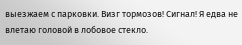выезжаем с парковки. Визг тормозов! Сигнал! Я едва не влетаю головой в лобовое стекло.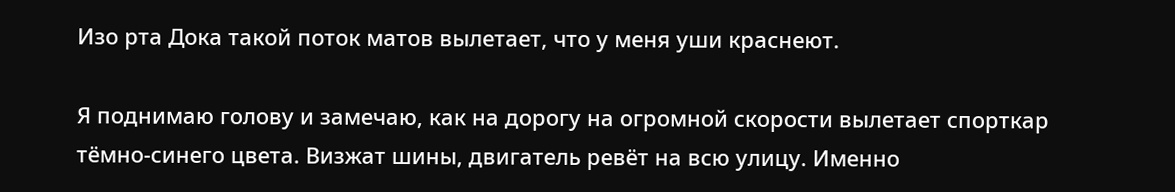Изо рта Дока такой поток матов вылетает, что у меня уши краснеют.

Я поднимаю голову и замечаю, как на дорогу на огромной скорости вылетает спорткар тёмно-синего цвета. Визжат шины, двигатель ревёт на всю улицу. Именно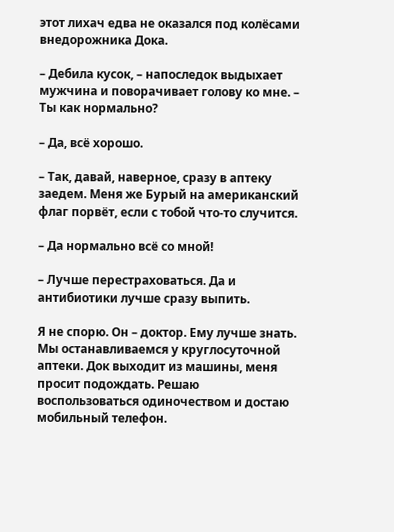этот лихач едва не оказался под колёсами внедорожника Дока.

– Дебила кусок, – напоследок выдыхает мужчина и поворачивает голову ко мне. – Ты как нормально?

– Да, всё хорошо.

– Так, давай, наверное, сразу в аптеку заедем. Меня же Бурый на американский флаг порвёт, если с тобой что-то случится.

– Да нормально всё со мной!

– Лучше перестраховаться. Да и антибиотики лучше сразу выпить.

Я не спорю. Он – доктор. Ему лучше знать. Мы останавливаемся у круглосуточной аптеки. Док выходит из машины, меня просит подождать. Решаю воспользоваться одиночеством и достаю мобильный телефон.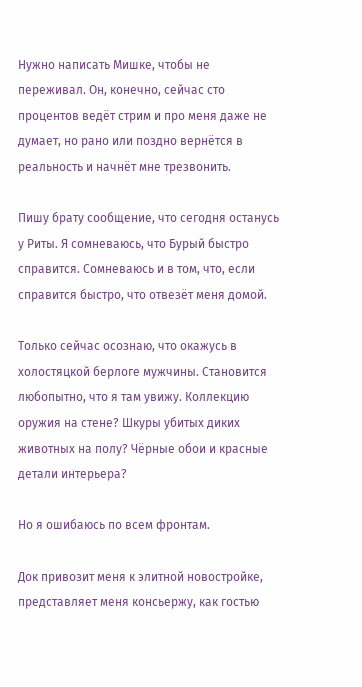Нужно написать Мишке, чтобы не переживал. Он, конечно, сейчас сто процентов ведёт стрим и про меня даже не думает, но рано или поздно вернётся в реальность и начнёт мне трезвонить.

Пишу брату сообщение, что сегодня останусь у Риты. Я сомневаюсь, что Бурый быстро справится. Сомневаюсь и в том, что, если справится быстро, что отвезёт меня домой.

Только сейчас осознаю, что окажусь в холостяцкой берлоге мужчины. Становится любопытно, что я там увижу. Коллекцию оружия на стене? Шкуры убитых диких животных на полу? Чёрные обои и красные детали интерьера?

Но я ошибаюсь по всем фронтам.

Док привозит меня к элитной новостройке, представляет меня консьержу, как гостью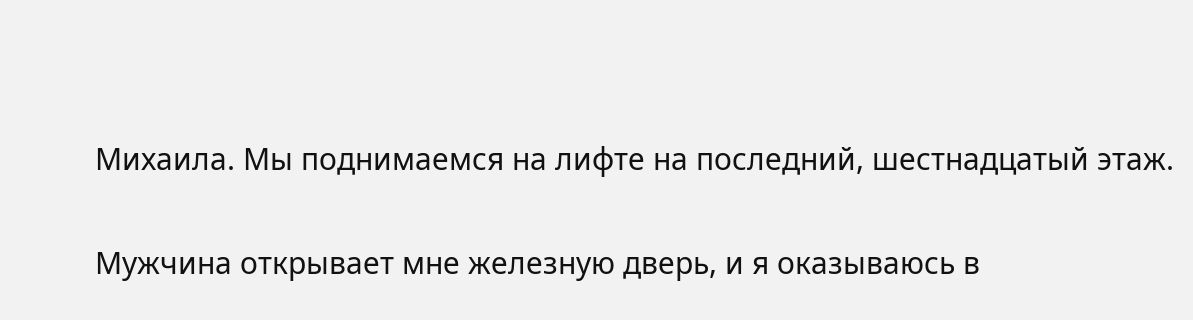Михаила. Мы поднимаемся на лифте на последний, шестнадцатый этаж.

Мужчина открывает мне железную дверь, и я оказываюсь в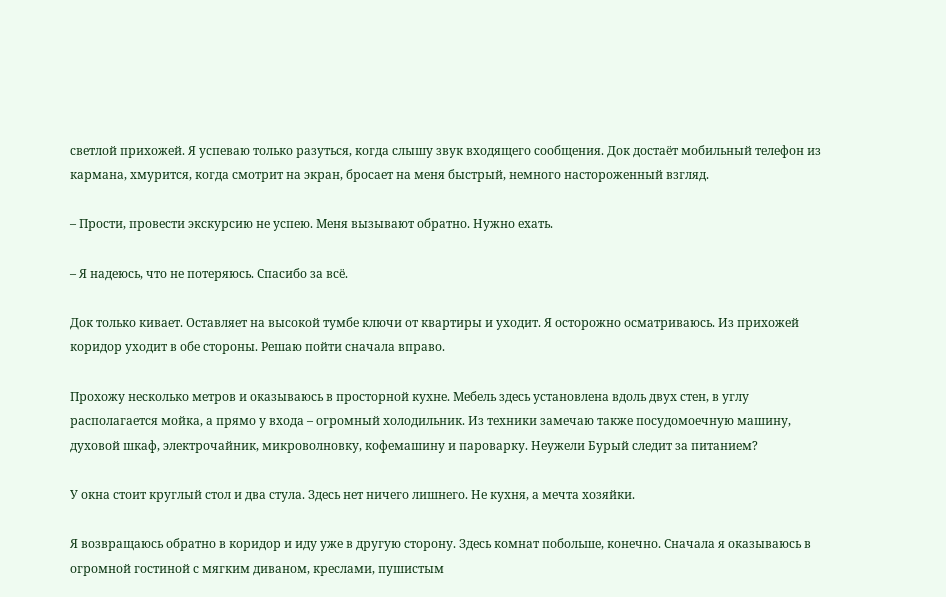светлой прихожей. Я успеваю только разуться, когда слышу звук входящего сообщения. Док достаёт мобильный телефон из кармана, хмурится, когда смотрит на экран, бросает на меня быстрый, немного настороженный взгляд.

– Прости, провести экскурсию не успею. Меня вызывают обратно. Нужно ехать.

– Я надеюсь, что не потеряюсь. Спасибо за всё.

Док только кивает. Оставляет на высокой тумбе ключи от квартиры и уходит. Я осторожно осматриваюсь. Из прихожей коридор уходит в обе стороны. Решаю пойти сначала вправо.

Прохожу несколько метров и оказываюсь в просторной кухне. Мебель здесь установлена вдоль двух стен, в углу располагается мойка, а прямо у входа – огромный холодильник. Из техники замечаю также посудомоечную машину, духовой шкаф, электрочайник, микроволновку, кофемашину и пароварку. Неужели Бурый следит за питанием?

У окна стоит круглый стол и два стула. Здесь нет ничего лишнего. Не кухня, а мечта хозяйки.

Я возвращаюсь обратно в коридор и иду уже в другую сторону. Здесь комнат побольше, конечно. Сначала я оказываюсь в огромной гостиной с мягким диваном, креслами, пушистым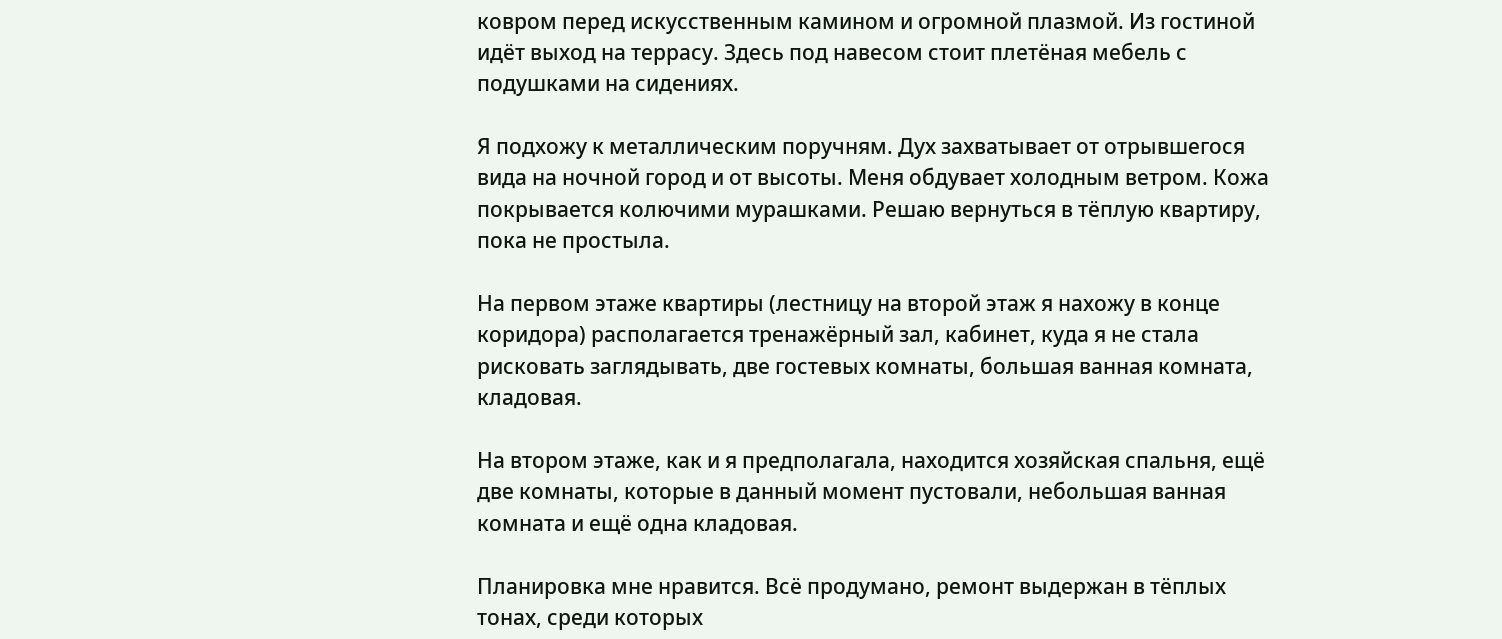ковром перед искусственным камином и огромной плазмой. Из гостиной идёт выход на террасу. Здесь под навесом стоит плетёная мебель с подушками на сидениях.

Я подхожу к металлическим поручням. Дух захватывает от отрывшегося вида на ночной город и от высоты. Меня обдувает холодным ветром. Кожа покрывается колючими мурашками. Решаю вернуться в тёплую квартиру, пока не простыла.

На первом этаже квартиры (лестницу на второй этаж я нахожу в конце коридора) располагается тренажёрный зал, кабинет, куда я не стала рисковать заглядывать, две гостевых комнаты, большая ванная комната, кладовая.

На втором этаже, как и я предполагала, находится хозяйская спальня, ещё две комнаты, которые в данный момент пустовали, небольшая ванная комната и ещё одна кладовая.

Планировка мне нравится. Всё продумано, ремонт выдержан в тёплых тонах, среди которых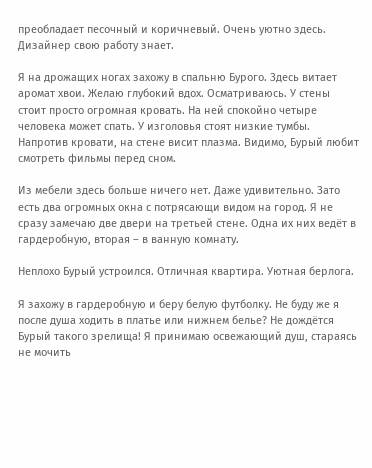преобладает песочный и коричневый. Очень уютно здесь. Дизайнер свою работу знает.

Я на дрожащих ногах захожу в спальню Бурого. Здесь витает аромат хвои. Желаю глубокий вдох. Осматриваюсь. У стены стоит просто огромная кровать. На ней спокойно четыре человека может спать. У изголовья стоят низкие тумбы. Напротив кровати, на стене висит плазма. Видимо, Бурый любит смотреть фильмы перед сном.

Из мебели здесь больше ничего нет. Даже удивительно. Зато есть два огромных окна с потрясающи видом на город. Я не сразу замечаю две двери на третьей стене. Одна их них ведёт в гардеробную, вторая – в ванную комнату.

Неплохо Бурый устроился. Отличная квартира. Уютная берлога.

Я захожу в гардеробную и беру белую футболку. Не буду же я после душа ходить в платье или нижнем белье? Не дождётся Бурый такого зрелища! Я принимаю освежающий душ, стараясь не мочить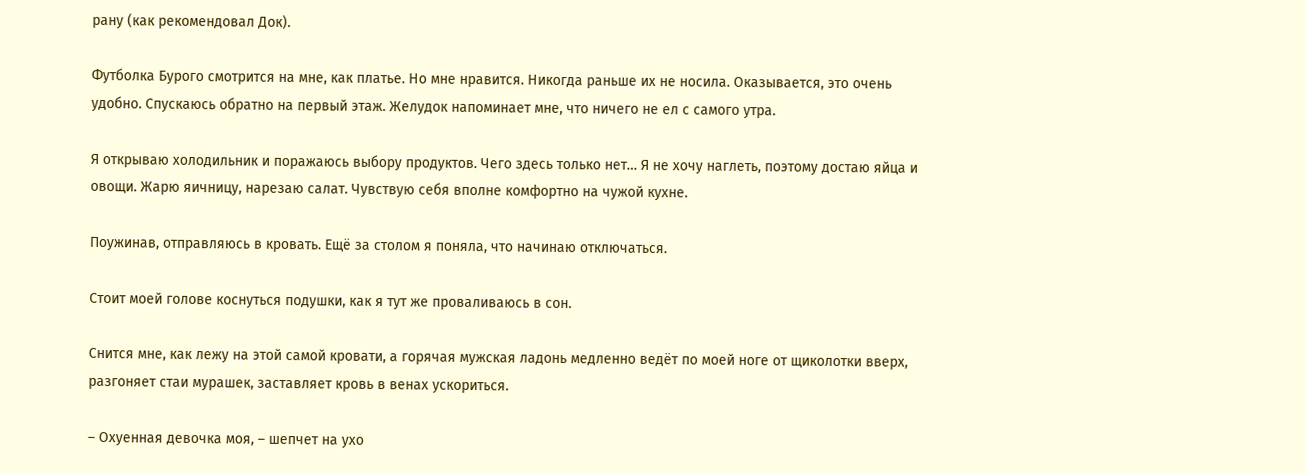рану (как рекомендовал Док).

Футболка Бурого смотрится на мне, как платье. Но мне нравится. Никогда раньше их не носила. Оказывается, это очень удобно. Спускаюсь обратно на первый этаж. Желудок напоминает мне, что ничего не ел с самого утра.

Я открываю холодильник и поражаюсь выбору продуктов. Чего здесь только нет… Я не хочу наглеть, поэтому достаю яйца и овощи. Жарю яичницу, нарезаю салат. Чувствую себя вполне комфортно на чужой кухне.

Поужинав, отправляюсь в кровать. Ещё за столом я поняла, что начинаю отключаться.

Стоит моей голове коснуться подушки, как я тут же проваливаюсь в сон.

Снится мне, как лежу на этой самой кровати, а горячая мужская ладонь медленно ведёт по моей ноге от щиколотки вверх, разгоняет стаи мурашек, заставляет кровь в венах ускориться.

– Охуенная девочка моя, – шепчет на ухо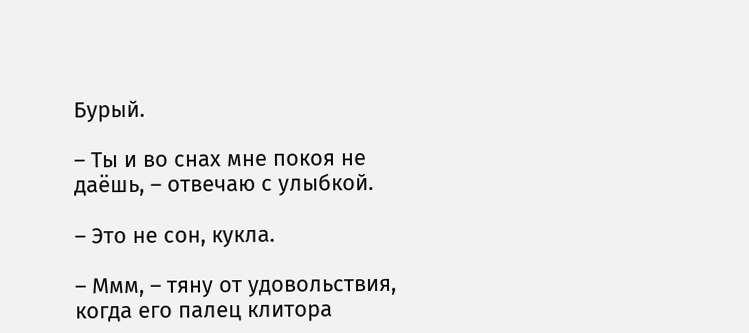Бурый.

– Ты и во снах мне покоя не даёшь, – отвечаю с улыбкой.

– Это не сон, кукла.

– Ммм, – тяну от удовольствия, когда его палец клитора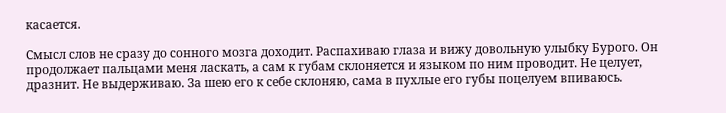касается.

Смысл слов не сразу до сонного мозга доходит. Распахиваю глаза и вижу довольную улыбку Бурого. Он продолжает пальцами меня ласкать, а сам к губам склоняется и языком по ним проводит. Не целует, дразнит. Не выдерживаю. За шею его к себе склоняю, сама в пухлые его губы поцелуем впиваюсь.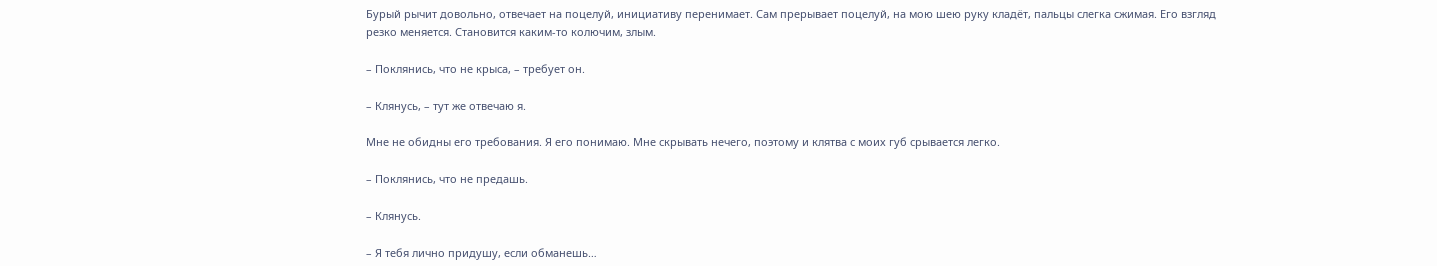Бурый рычит довольно, отвечает на поцелуй, инициативу перенимает. Сам прерывает поцелуй, на мою шею руку кладёт, пальцы слегка сжимая. Его взгляд резко меняется. Становится каким-то колючим, злым.

– Поклянись, что не крыса, – требует он.

– Клянусь, – тут же отвечаю я.

Мне не обидны его требования. Я его понимаю. Мне скрывать нечего, поэтому и клятва с моих губ срывается легко.

– Поклянись, что не предашь.

– Клянусь.

– Я тебя лично придушу, если обманешь…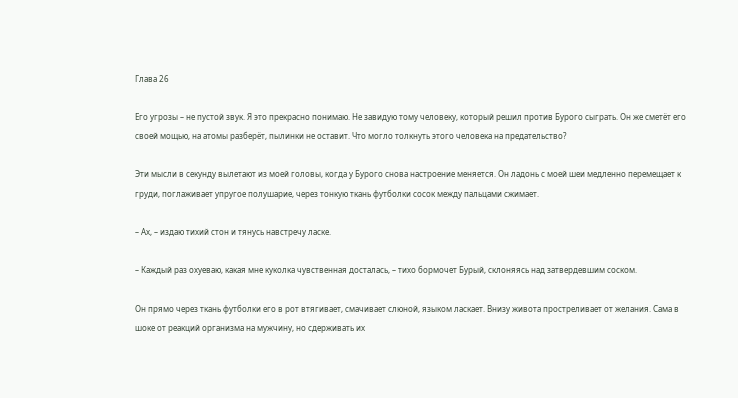Глава 26

Его угрозы – не пустой звук. Я это прекрасно понимаю. Не завидую тому человеку, который решил против Бурого сыграть. Он же сметёт его своей мощью, на атомы разберёт, пылинки не оставит. Что могло толкнуть этого человека на предательство?

Эти мысли в секунду вылетают из моей головы, когда у Бурого снова настроение меняется. Он ладонь с моей шеи медленно перемещает к груди, поглаживает упругое полушарие, через тонкую ткань футболки сосок между пальцами сжимает.

– Ах, – издаю тихий стон и тянусь навстречу ласке.

– Каждый раз охуеваю, какая мне куколка чувственная досталась, – тихо бормочет Бурый, склоняясь над затвердевшим соском.

Он прямо через ткань футболки его в рот втягивает, смачивает слюной, языком ласкает. Внизу живота простреливает от желания. Сама в шоке от реакций организма на мужчину, но сдерживать их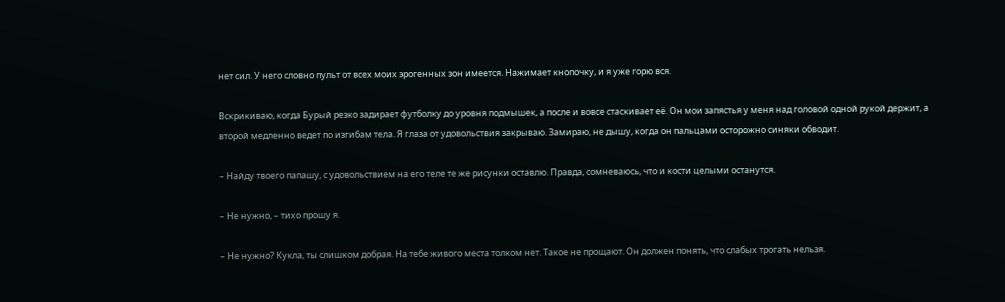нет сил. У него словно пульт от всех моих эрогенных зон имеется. Нажимает кнопочку, и я уже горю вся.

Вскрикиваю, когда Бурый резко задирает футболку до уровня подмышек, а после и вовсе стаскивает её. Он мои запястья у меня над головой одной рукой держит, а второй медленно ведет по изгибам тела. Я глаза от удовольствия закрываю. Замираю, не дышу, когда он пальцами осторожно синяки обводит.

– Найду твоего папашу, с удовольствием на его теле те же рисунки оставлю. Правда, сомневаюсь, что и кости целыми останутся.

– Не нужно, – тихо прошу я.

– Не нужно? Кукла, ты слишком добрая. На тебе живого места толком нет. Такое не прощают. Он должен понять, что слабых трогать нельзя.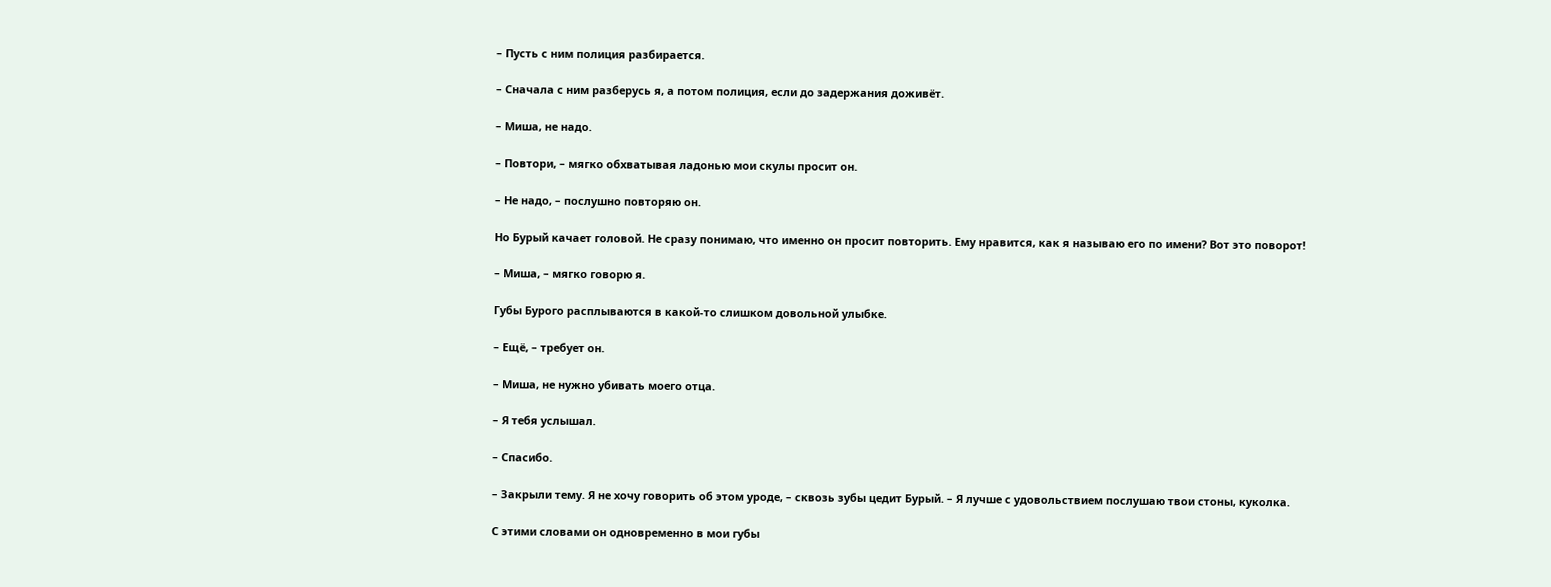– Пусть с ним полиция разбирается.

– Сначала с ним разберусь я, а потом полиция, если до задержания доживёт.

– Миша, не надо.

– Повтори, – мягко обхватывая ладонью мои скулы просит он.

– Не надо, – послушно повторяю он.

Но Бурый качает головой. Не сразу понимаю, что именно он просит повторить. Ему нравится, как я называю его по имени? Вот это поворот!

– Миша, – мягко говорю я.

Губы Бурого расплываются в какой-то слишком довольной улыбке.

– Ещё, – требует он.

– Миша, не нужно убивать моего отца.

– Я тебя услышал.

– Спасибо.

– Закрыли тему. Я не хочу говорить об этом уроде, – сквозь зубы цедит Бурый. – Я лучше с удовольствием послушаю твои стоны, куколка.

С этими словами он одновременно в мои губы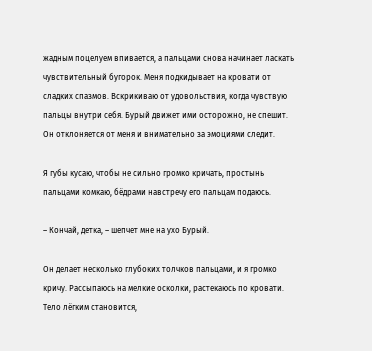жадным поцелуем впивается, а пальцами снова начинает ласкать чувствительный бугорок. Меня подкидывает на кровати от сладких спазмов. Вскрикиваю от удовольствия, когда чувствую пальцы внутри себя. Бурый движет ими осторожно, не спешит. Он отклоняется от меня и внимательно за эмоциями следит.

Я губы кусаю, чтобы не сильно громко кричать, простынь пальцами комкаю, бёдрами навстречу его пальцам подаюсь.

– Кончай, детка, – шепчет мне на ухо Бурый.

Он делает несколько глубоких толчков пальцами, и я громко кричу. Рассыпаюсь на мелкие осколки, растекаюсь по кровати. Тело лёгким становится,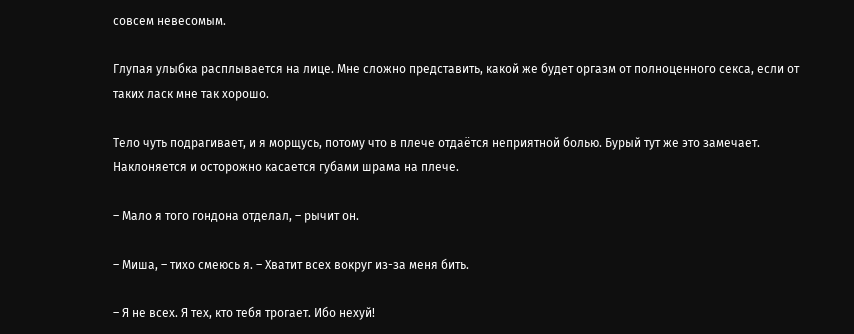совсем невесомым.

Глупая улыбка расплывается на лице. Мне сложно представить, какой же будет оргазм от полноценного секса, если от таких ласк мне так хорошо.

Тело чуть подрагивает, и я морщусь, потому что в плече отдаётся неприятной болью. Бурый тут же это замечает. Наклоняется и осторожно касается губами шрама на плече.

– Мало я того гондона отделал, – рычит он.

– Миша, – тихо смеюсь я. – Хватит всех вокруг из-за меня бить.

– Я не всех. Я тех, кто тебя трогает. Ибо нехуй!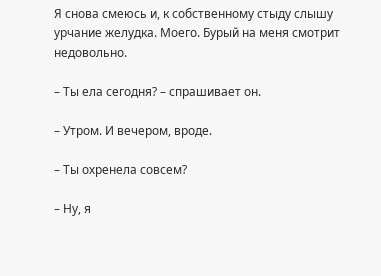Я снова смеюсь и, к собственному стыду слышу урчание желудка. Моего. Бурый на меня смотрит недовольно.

– Ты ела сегодня? – спрашивает он.

– Утром. И вечером, вроде.

– Ты охренела совсем?

– Ну, я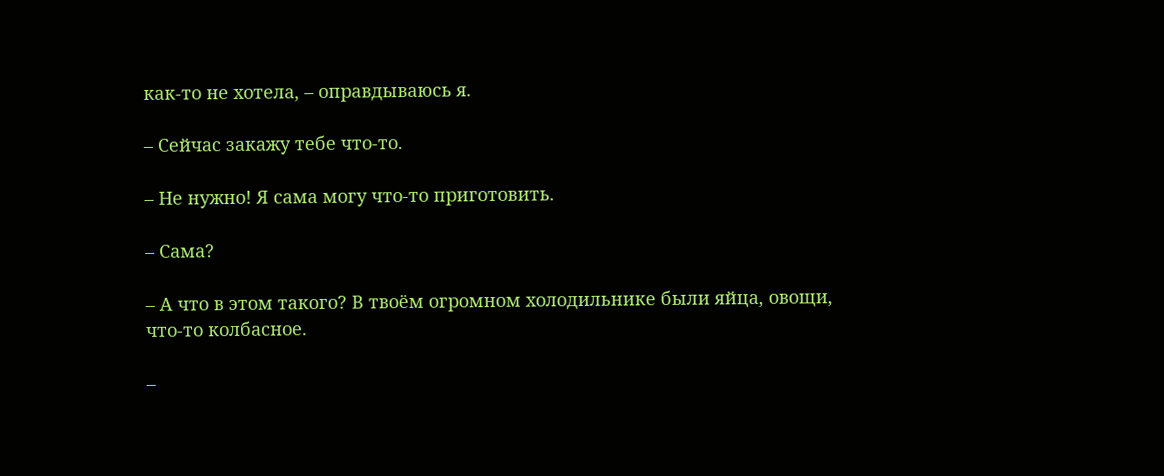как-то не хотела, – оправдываюсь я.

– Сейчас закажу тебе что-то.

– Не нужно! Я сама могу что-то приготовить.

– Сама?

– А что в этом такого? В твоём огромном холодильнике были яйца, овощи, что-то колбасное.

–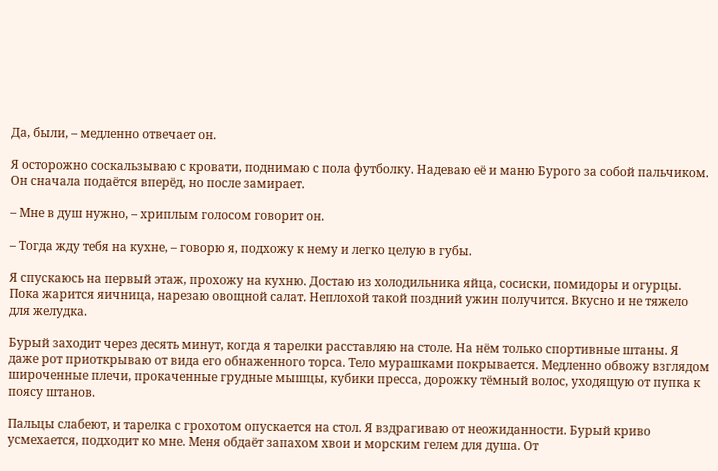Да, были, – медленно отвечает он.

Я осторожно соскальзываю с кровати, поднимаю с пола футболку. Надеваю её и маню Бурого за собой пальчиком. Он сначала подаётся вперёд, но после замирает.

– Мне в душ нужно, – хриплым голосом говорит он.

– Тогда жду тебя на кухне, – говорю я, подхожу к нему и легко целую в губы.

Я спускаюсь на первый этаж, прохожу на кухню. Достаю из холодильника яйца, сосиски, помидоры и огурцы. Пока жарится яичница, нарезаю овощной салат. Неплохой такой поздний ужин получится. Вкусно и не тяжело для желудка.

Бурый заходит через десять минут, когда я тарелки расставляю на столе. На нём только спортивные штаны. Я даже рот приоткрываю от вида его обнаженного торса. Тело мурашками покрывается. Медленно обвожу взглядом широченные плечи, прокаченные грудные мышцы, кубики пресса, дорожку тёмный волос, уходящую от пупка к поясу штанов.

Пальцы слабеют, и тарелка с грохотом опускается на стол. Я вздрагиваю от неожиданности. Бурый криво усмехается, подходит ко мне. Меня обдаёт запахом хвои и морским гелем для душа. От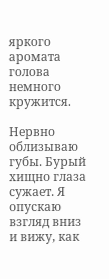яркого аромата голова немного кружится.

Нервно облизываю губы. Бурый хищно глаза сужает. Я опускаю взгляд вниз и вижу, как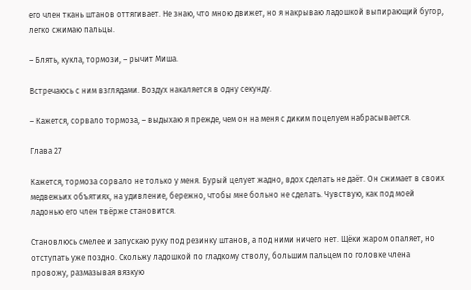его член ткань штанов оттягивает. Не знаю, что мною движет, но я накрываю ладошкой выпирающий бугор, легко сжимаю пальцы.

– Блять, кукла, тормози, – рычит Миша.

Встречаюсь с ним взглядами. Воздух накаляется в одну секунду.

– Кажется, сорвало тормоза, – выдыхаю я прежде, чем он на меня с диким поцелуем набрасывается.

Глава 27

Кажется, тормоза сорвало не только у меня. Бурый целует жадно, вдох сделать не даёт. Он сжимает в своих медвежьих объятиях, на удивление, бережно, чтобы мне больно не сделать. Чувствую, как под моей ладонью его член твёрже становится.

Становлюсь смелее и запускаю руку под резинку штанов, а под ними ничего нет. Щёки жаром опаляет, но отступать уже поздно. Скольжу ладошкой по гладкому стволу, большим пальцем по головке члена провожу, размазывая вязкую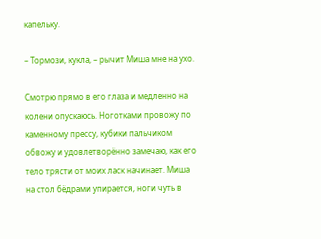капельку.

– Тормози, кукла, – рычит Миша мне на ухо.

Смотрю прямо в его глаза и медленно на колени опускаюсь. Ноготками провожу по каменному прессу, кубики пальчиком обвожу и удовлетворённо замечаю, как его тело трясти от моих ласк начинает. Миша на стол бёдрами упирается, ноги чуть в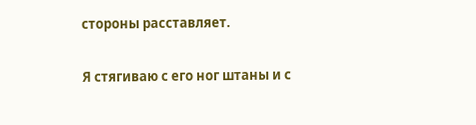стороны расставляет.

Я стягиваю с его ног штаны и с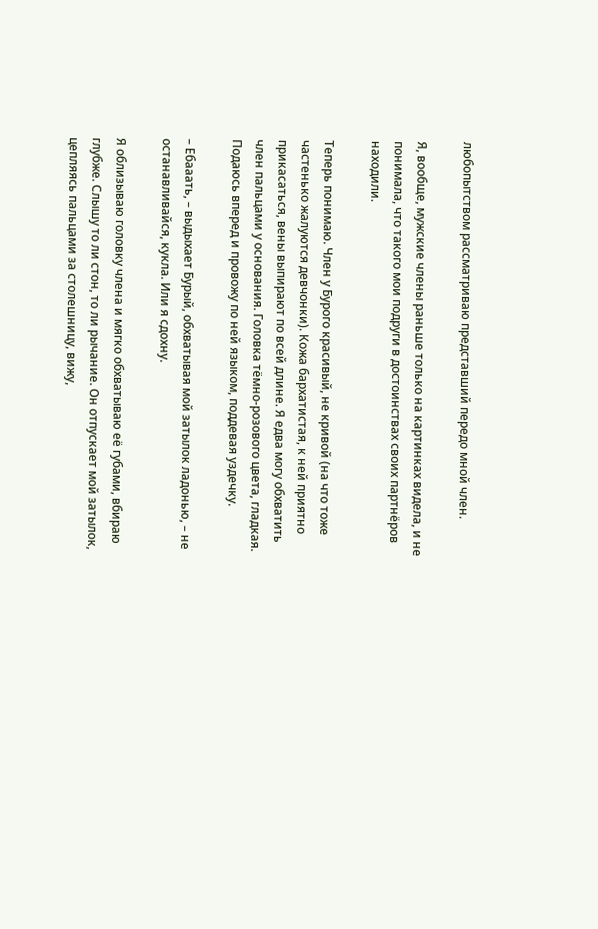любопытством рассматриваю представший передо мной член.

Я, вообще, мужские члены раньше только на картинках видела, и не понимала, что такого мои подруги в достоинствах своих партнёров находили.

Теперь понимаю. Член у Бурого красивый, не кривой (на что тоже частенько жалуются девчонки). Кожа бархатистая, к ней приятно прикасаться, вены выпирают по всей длине. Я едва могу обхватить член пальцами у основания. Головка тёмно-розового цвета, гладкая. Подаюсь вперед и провожу по ней языком, поддевая уздечку.

– Ебааать, – выдыхает Бурый, обхватывая мой затылок ладонью, – не останавливайся, кукла. Или я сдохну.

Я облизываю головку члена и мягко обхватываю её губами, вбираю глубже. Слышу то ли стон, то ли рычание. Он отпускает мой затылок, цепляясь пальцами за столешницу, вижу,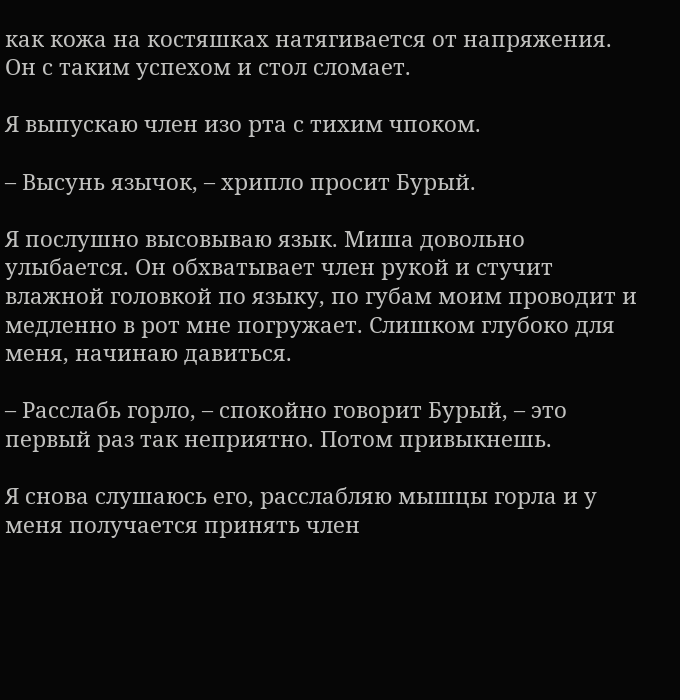как кожа на костяшках натягивается от напряжения. Он с таким успехом и стол сломает.

Я выпускаю член изо рта с тихим чпоком.

– Высунь язычок, – хрипло просит Бурый.

Я послушно высовываю язык. Миша довольно улыбается. Он обхватывает член рукой и стучит влажной головкой по языку, по губам моим проводит и медленно в рот мне погружает. Слишком глубоко для меня, начинаю давиться.

– Расслабь горло, – спокойно говорит Бурый, – это первый раз так неприятно. Потом привыкнешь.

Я снова слушаюсь его, расслабляю мышцы горла и у меня получается принять член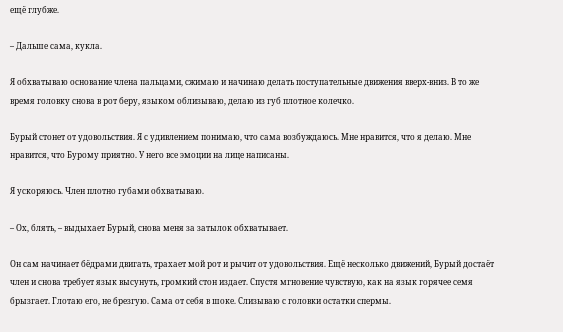ещё глубже.

– Дальше сама, кукла.

Я обхватываю основание члена пальцами, сжимаю и начинаю делать поступательные движения вверх-вниз. В то же время головку снова в рот беру, языком облизываю, делаю из губ плотное колечко.

Бурый стонет от удовольствия. Я с удивлением понимаю, что сама возбуждаюсь. Мне нравится, что я делаю. Мне нравится, что Бурому приятно. У него все эмоции на лице написаны.

Я ускоряюсь. Член плотно губами обхватываю.

– Ох, блять, – выдыхает Бурый, снова меня за затылок обхватывает.

Он сам начинает бёдрами двигать, трахает мой рот и рычит от удовольствия. Ещё несколько движений, Бурый достаёт член и снова требует язык высунуть, громкий стон издает. Спустя мгновение чувствую, как на язык горячее семя брызгает. Глотаю его, не брезгую. Сама от себя в шоке. Слизываю с головки остатки спермы.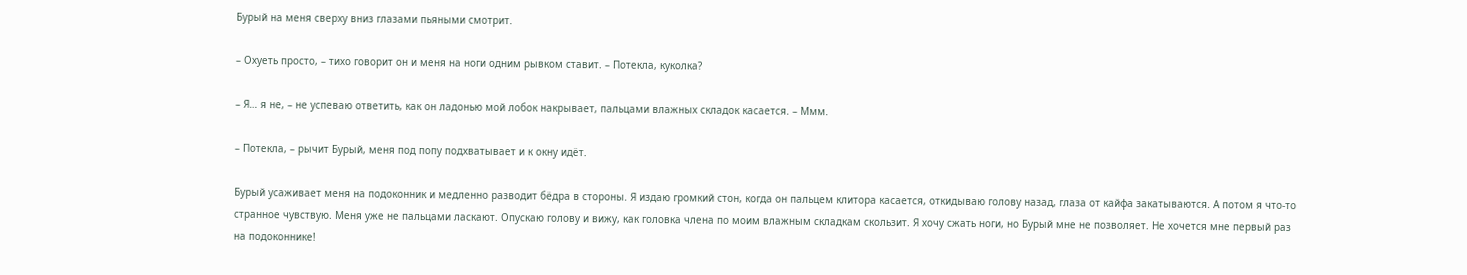Бурый на меня сверху вниз глазами пьяными смотрит.

– Охуеть просто, – тихо говорит он и меня на ноги одним рывком ставит. – Потекла, куколка?

– Я… я не, – не успеваю ответить, как он ладонью мой лобок накрывает, пальцами влажных складок касается. – Ммм.

– Потекла, – рычит Бурый, меня под попу подхватывает и к окну идёт.

Бурый усаживает меня на подоконник и медленно разводит бёдра в стороны. Я издаю громкий стон, когда он пальцем клитора касается, откидываю голову назад, глаза от кайфа закатываются. А потом я что-то странное чувствую. Меня уже не пальцами ласкают. Опускаю голову и вижу, как головка члена по моим влажным складкам скользит. Я хочу сжать ноги, но Бурый мне не позволяет. Не хочется мне первый раз на подоконнике!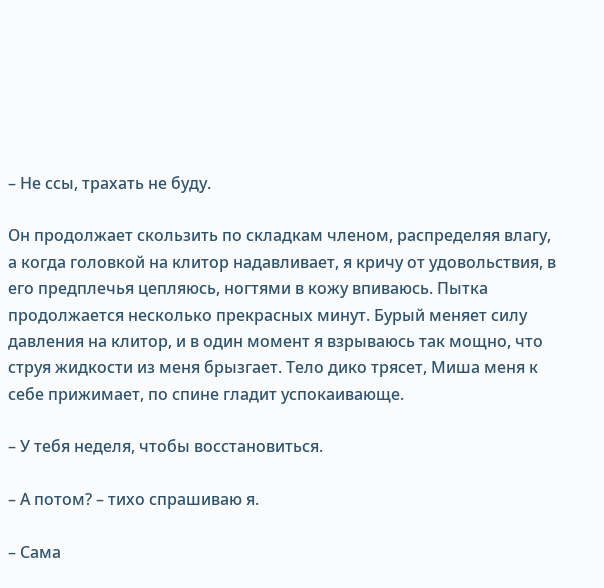– Не ссы, трахать не буду.

Он продолжает скользить по складкам членом, распределяя влагу, а когда головкой на клитор надавливает, я кричу от удовольствия, в его предплечья цепляюсь, ногтями в кожу впиваюсь. Пытка продолжается несколько прекрасных минут. Бурый меняет силу давления на клитор, и в один момент я взрываюсь так мощно, что струя жидкости из меня брызгает. Тело дико трясет, Миша меня к себе прижимает, по спине гладит успокаивающе.

– У тебя неделя, чтобы восстановиться.

– А потом? – тихо спрашиваю я.

– Сама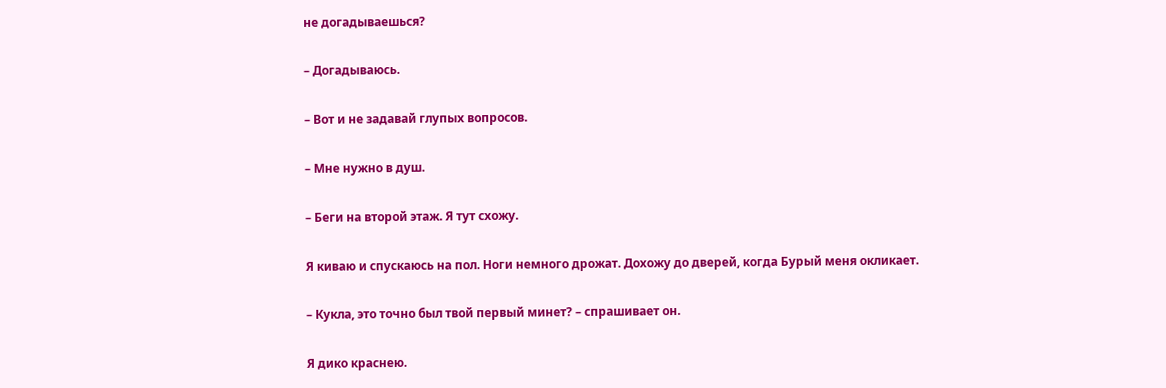не догадываешься?

– Догадываюсь.

– Вот и не задавай глупых вопросов.

– Мне нужно в душ.

– Беги на второй этаж. Я тут схожу.

Я киваю и спускаюсь на пол. Ноги немного дрожат. Дохожу до дверей, когда Бурый меня окликает.

– Кукла, это точно был твой первый минет? – спрашивает он.

Я дико краснею.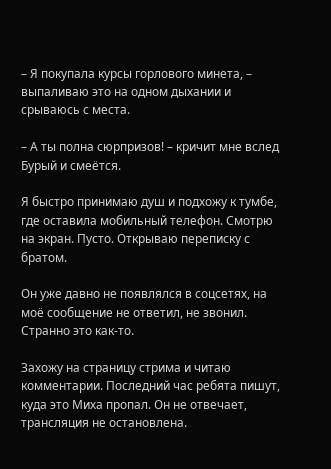– Я покупала курсы горлового минета, – выпаливаю это на одном дыхании и срываюсь с места.

– А ты полна сюрпризов! – кричит мне вслед Бурый и смеётся.

Я быстро принимаю душ и подхожу к тумбе, где оставила мобильный телефон. Смотрю на экран. Пусто. Открываю переписку с братом.

Он уже давно не появлялся в соцсетях, на моё сообщение не ответил, не звонил. Странно это как-то.

Захожу на страницу стрима и читаю комментарии. Последний час ребята пишут, куда это Миха пропал. Он не отвечает, трансляция не остановлена.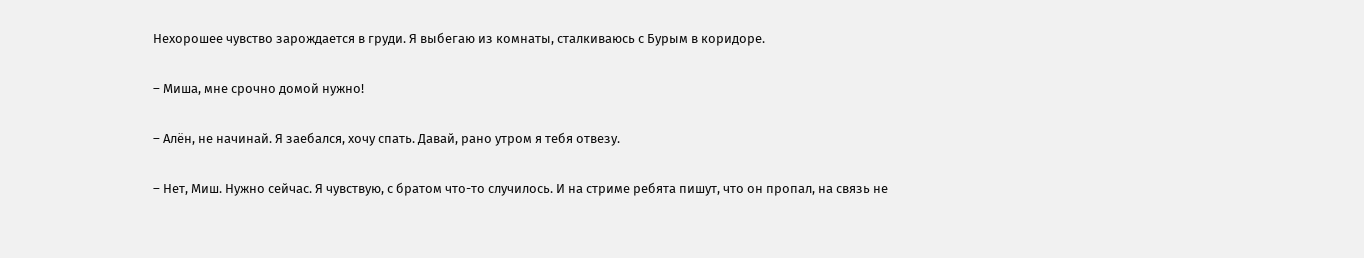Нехорошее чувство зарождается в груди. Я выбегаю из комнаты, сталкиваюсь с Бурым в коридоре.

– Миша, мне срочно домой нужно!

– Алён, не начинай. Я заебался, хочу спать. Давай, рано утром я тебя отвезу.

– Нет, Миш. Нужно сейчас. Я чувствую, с братом что-то случилось. И на стриме ребята пишут, что он пропал, на связь не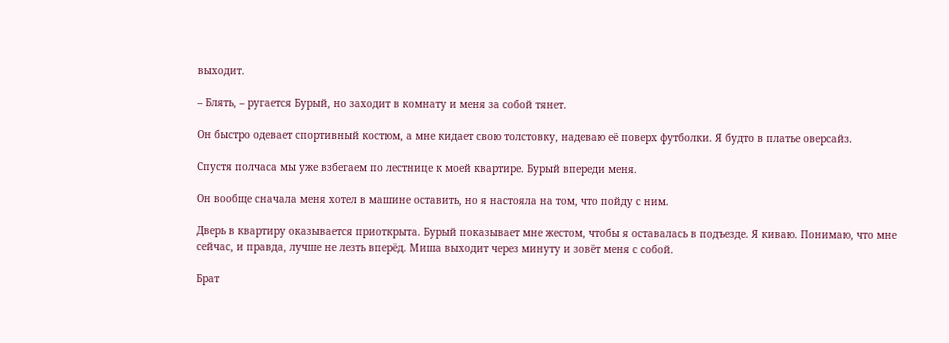выходит.

– Блять, – ругается Бурый, но заходит в комнату и меня за собой тянет.

Он быстро одевает спортивный костюм, а мне кидает свою толстовку, надеваю её поверх футболки. Я будто в платье оверсайз.

Спустя полчаса мы уже взбегаем по лестнице к моей квартире. Бурый впереди меня.

Он вообще сначала меня хотел в машине оставить, но я настояла на том, что пойду с ним.

Дверь в квартиру оказывается приоткрыта. Бурый показывает мне жестом, чтобы я оставалась в подъезде. Я киваю. Понимаю, что мне сейчас, и правда, лучше не лезть вперёд. Миша выходит через минуту и зовёт меня с собой.

Брат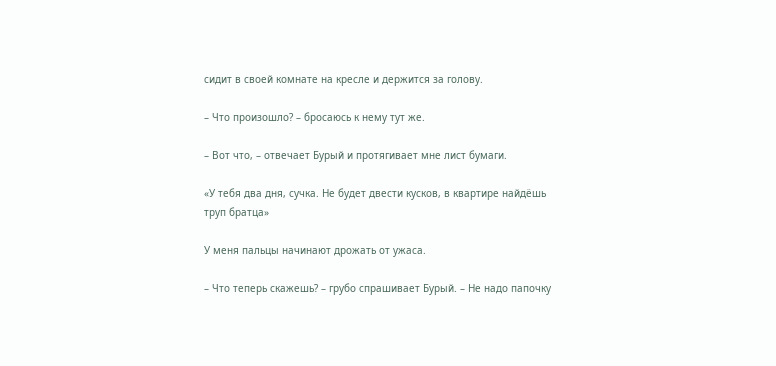сидит в своей комнате на кресле и держится за голову.

– Что произошло? – бросаюсь к нему тут же.

– Вот что, – отвечает Бурый и протягивает мне лист бумаги.

«У тебя два дня, сучка. Не будет двести кусков, в квартире найдёшь труп братца»

У меня пальцы начинают дрожать от ужаса.

– Что теперь скажешь? – грубо спрашивает Бурый. – Не надо папочку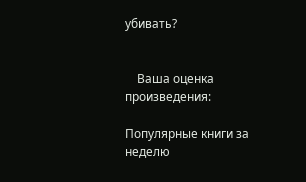убивать?


    Ваша оценка произведения:

Популярные книги за неделю